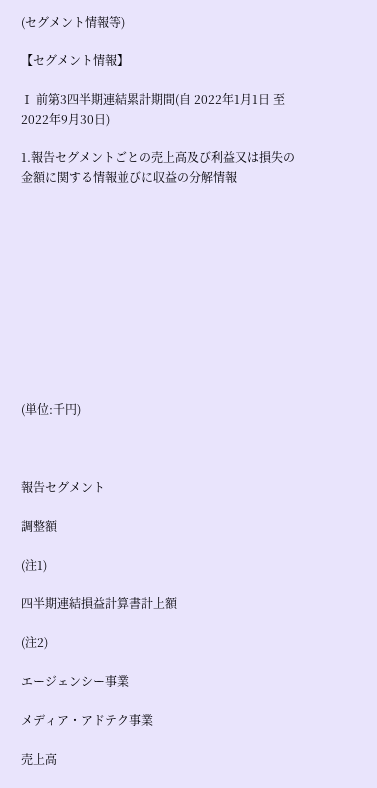(セグメント情報等)

【セグメント情報】

Ⅰ 前第3四半期連結累計期間(自 2022年1月1日 至 2022年9月30日)

1.報告セグメントごとの売上高及び利益又は損失の金額に関する情報並びに収益の分解情報











(単位:千円)



報告セグメント

調整額

(注1)

四半期連結損益計算書計上額

(注2)

エージェンシー事業

メディア・アドテク事業

売上高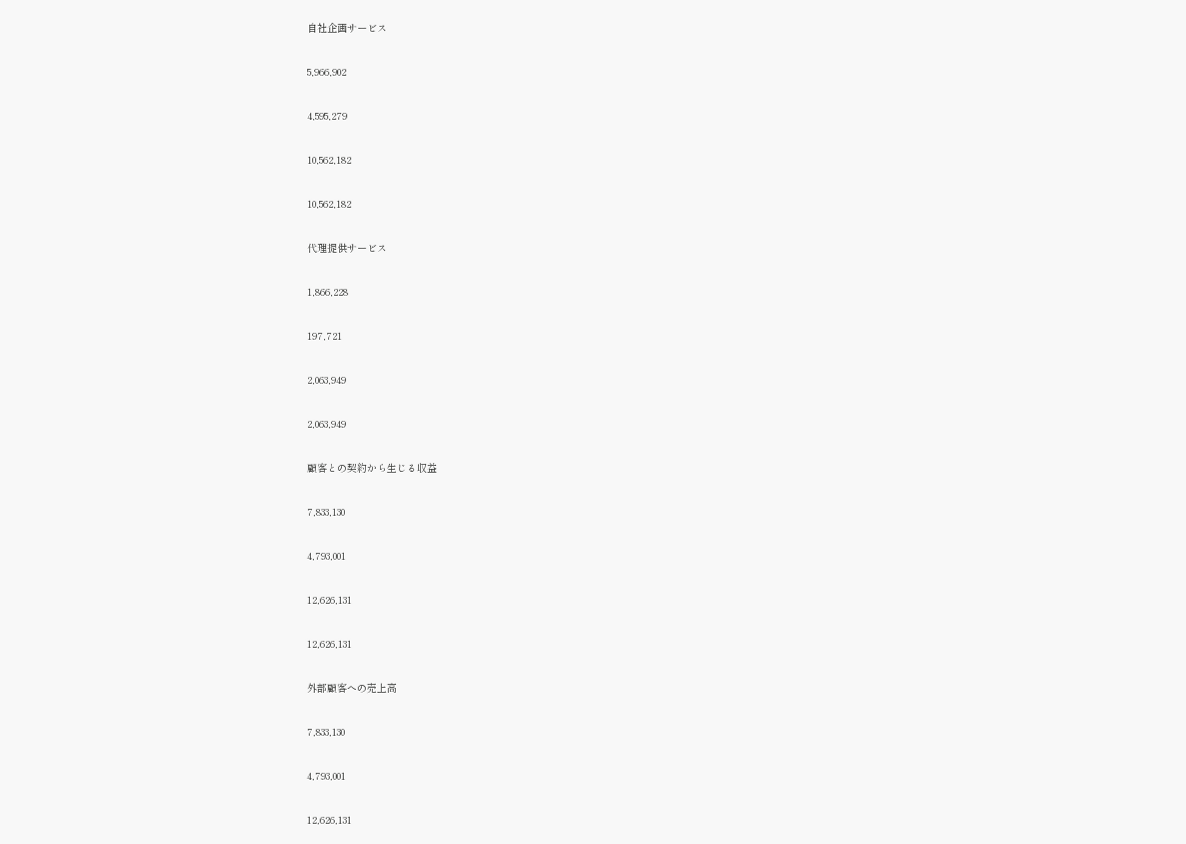自社企画サービス

5,966,902

4,595,279

10,562,182

10,562,182

代理提供サービス

1,866,228

197,721

2,063,949

2,063,949

顧客との契約から生じる収益

7,833,130

4,793,001

12,626,131

12,626,131

外部顧客への売上高

7,833,130

4,793,001

12,626,131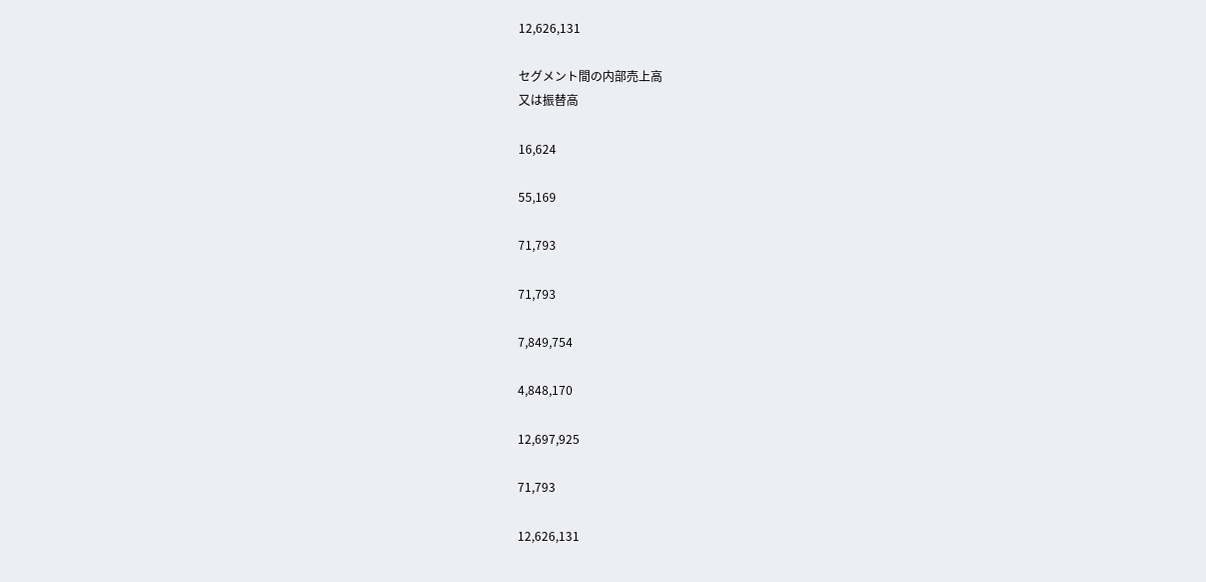12,626,131

セグメント間の内部売上高
又は振替高

16,624

55,169

71,793

71,793

7,849,754

4,848,170

12,697,925

71,793

12,626,131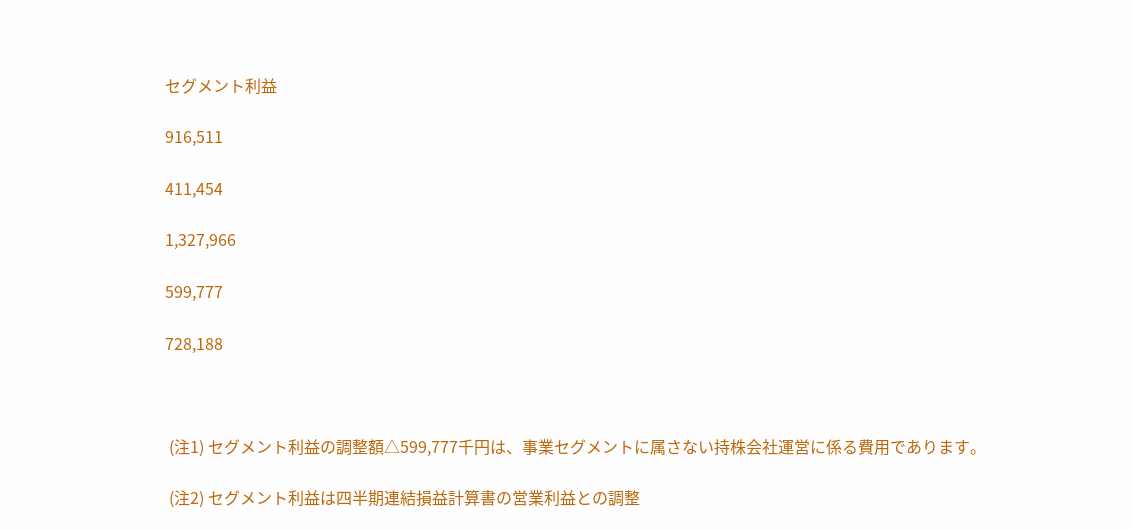セグメント利益

916,511

411,454

1,327,966

599,777

728,188



 (注1) セグメント利益の調整額△599,777千円は、事業セグメントに属さない持株会社運営に係る費用であります。

 (注2) セグメント利益は四半期連結損益計算書の営業利益との調整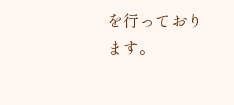を行っております。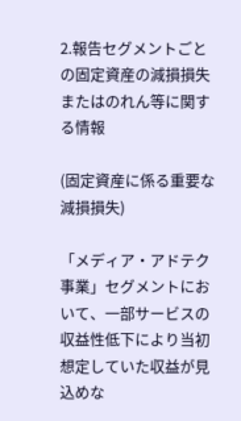2.報告セグメントごとの固定資産の減損損失またはのれん等に関する情報

(固定資産に係る重要な減損損失)

「メディア・アドテク事業」セグメントにおいて、一部サービスの収益性低下により当初想定していた収益が見込めな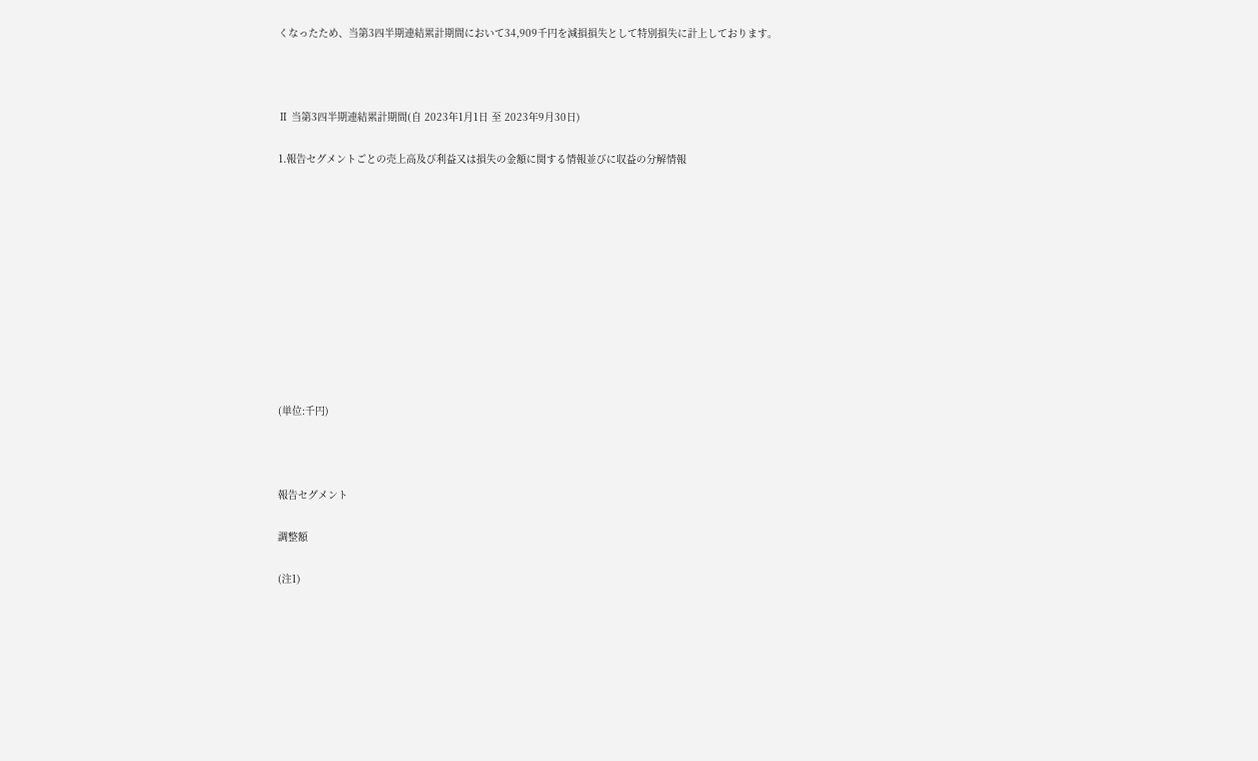くなったため、当第3四半期連結累計期間において34,909千円を減損損失として特別損失に計上しております。



Ⅱ 当第3四半期連結累計期間(自 2023年1月1日 至 2023年9月30日)

1.報告セグメントごとの売上高及び利益又は損失の金額に関する情報並びに収益の分解情報











(単位:千円)



報告セグメント

調整額

(注1)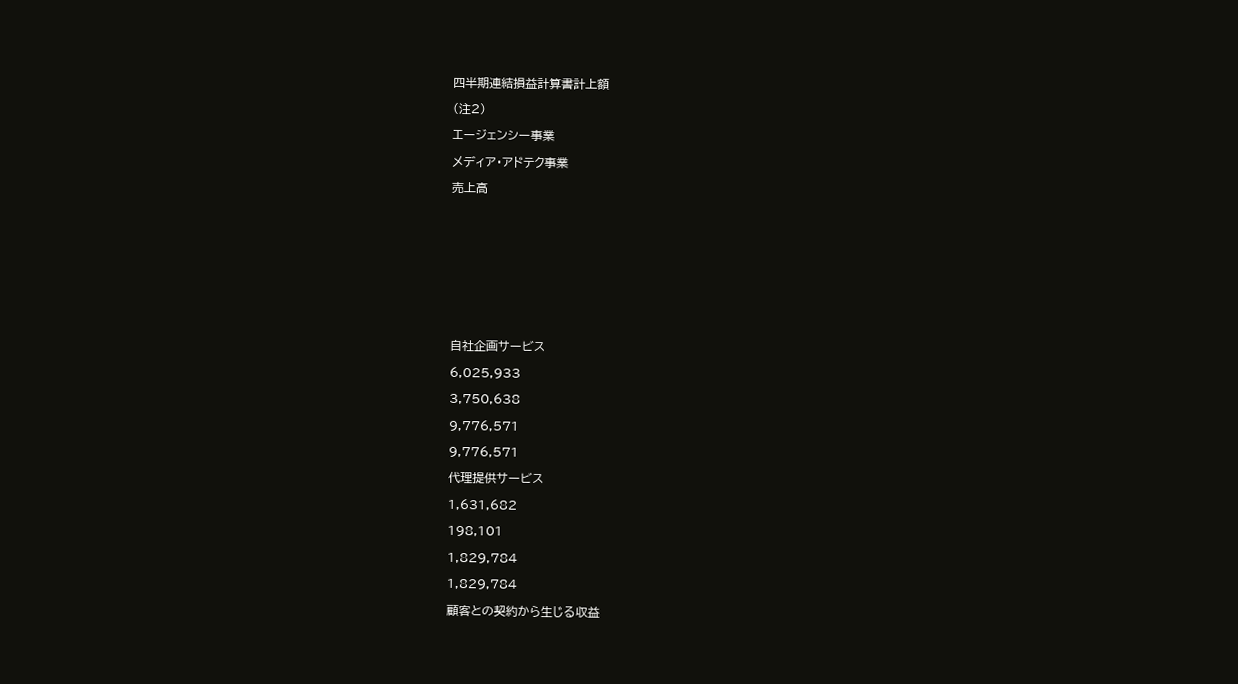四半期連結損益計算書計上額

(注2)

エージェンシー事業

メディア・アドテク事業

売上高











自社企画サービス

6,025,933

3,750,638

9,776,571

9,776,571

代理提供サービス

1,631,682

198,101

1,829,784

1,829,784

顧客との契約から生じる収益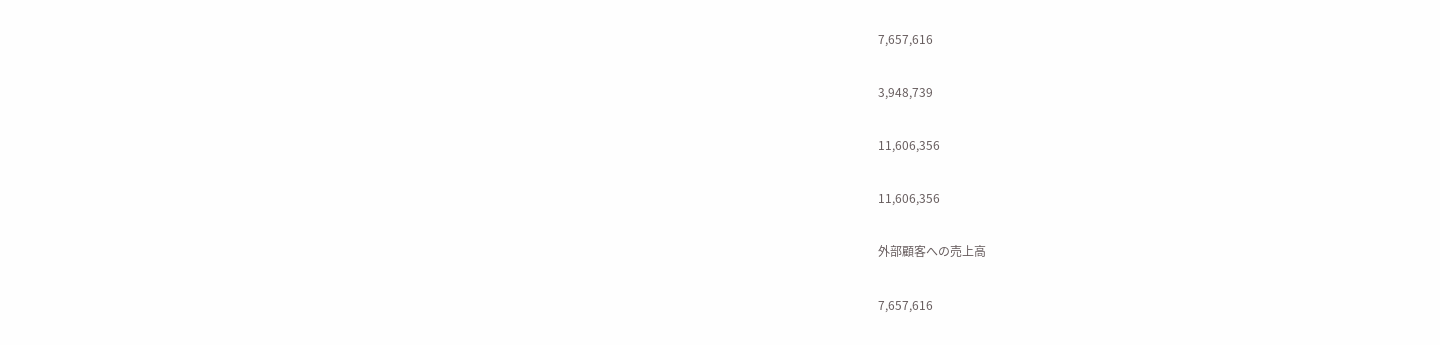7,657,616

3,948,739

11,606,356

11,606,356

外部顧客への売上高

7,657,616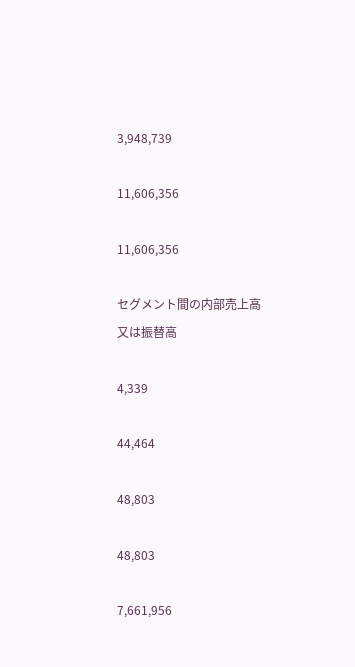3,948,739

11,606,356

11,606,356

セグメント間の内部売上高
又は振替高

4,339

44,464

48,803

48,803

7,661,956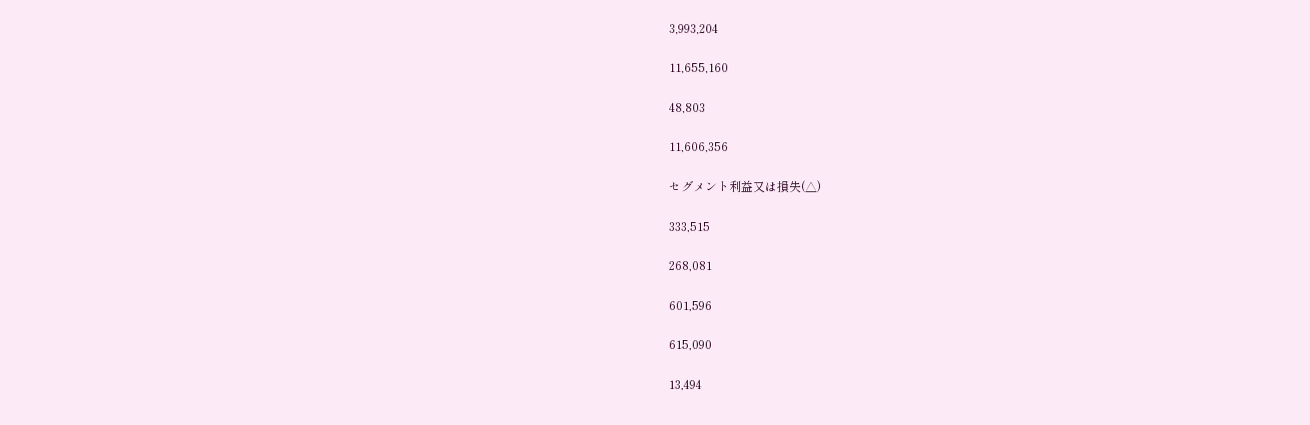3,993,204

11,655,160

48,803

11,606,356

セグメント利益又は損失(△)

333,515

268,081

601,596

615,090

13,494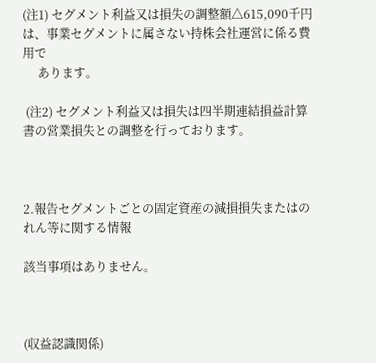(注1) セグメント利益又は損失の調整額△615,090千円は、事業セグメントに属さない持株会社運営に係る費用で
     あります。

 (注2) セグメント利益又は損失は四半期連結損益計算書の営業損失との調整を行っております。



2.報告セグメントごとの固定資産の減損損失またはのれん等に関する情報

該当事項はありません。



(収益認識関係)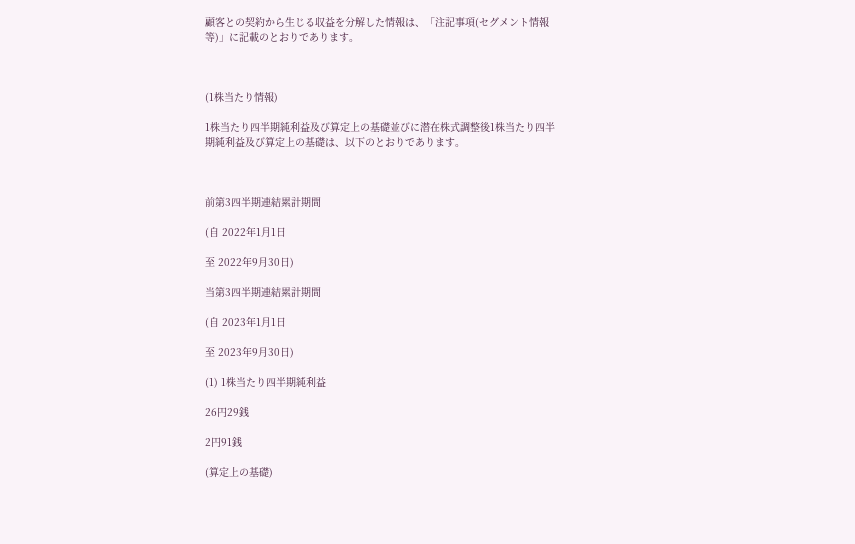顧客との契約から生じる収益を分解した情報は、「注記事項(セグメント情報等)」に記載のとおりであります。



(1株当たり情報)

1株当たり四半期純利益及び算定上の基礎並びに潜在株式調整後1株当たり四半期純利益及び算定上の基礎は、以下のとおりであります。



前第3四半期連結累計期間

(自 2022年1月1日

至 2022年9月30日)

当第3四半期連結累計期間

(自 2023年1月1日

至 2023年9月30日)

(1) 1株当たり四半期純利益

26円29銭

2円91銭

(算定上の基礎)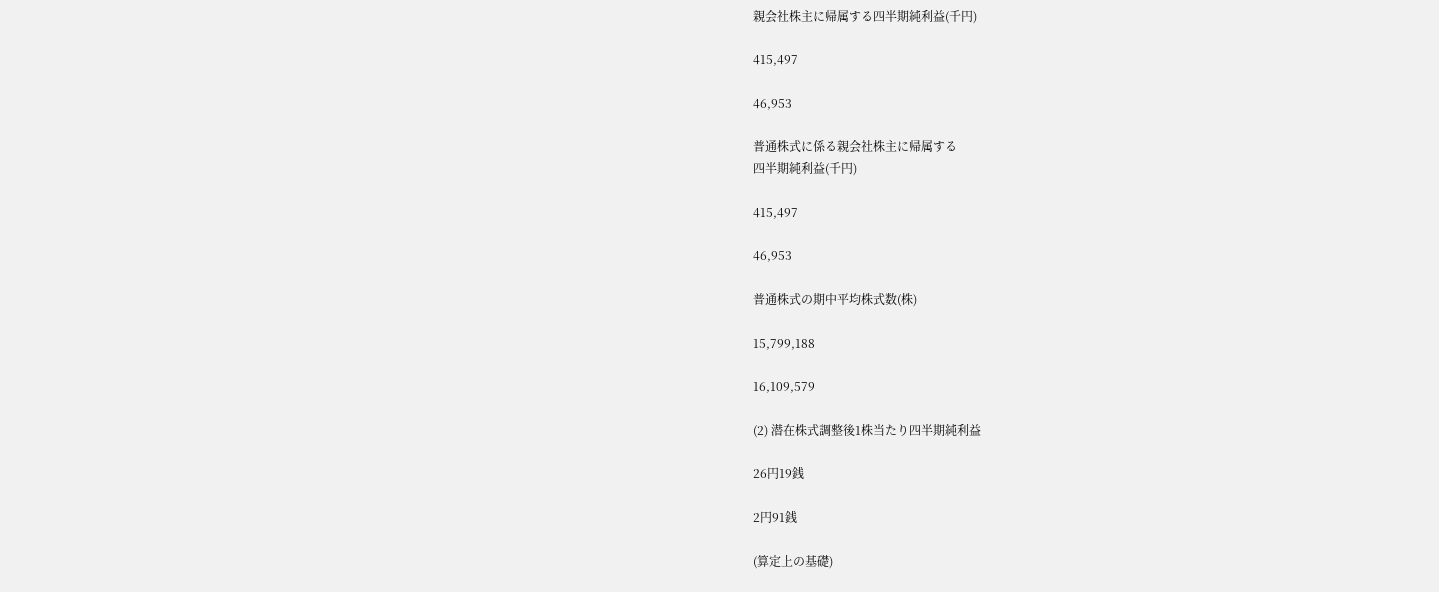親会社株主に帰属する四半期純利益(千円)

415,497

46,953

普通株式に係る親会社株主に帰属する
四半期純利益(千円)

415,497

46,953

普通株式の期中平均株式数(株)

15,799,188

16,109,579

(2) 潜在株式調整後1株当たり四半期純利益

26円19銭

2円91銭

(算定上の基礎)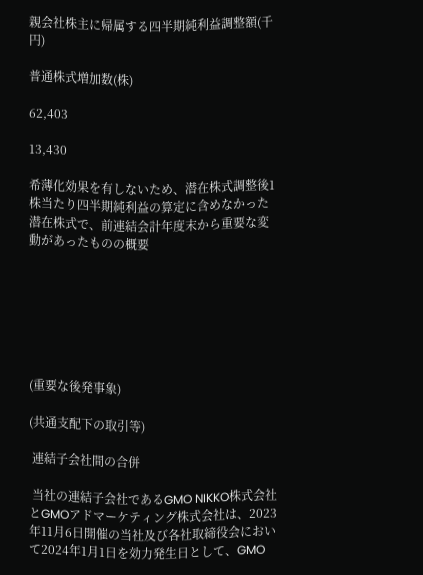親会社株主に帰属する四半期純利益調整額(千円)

普通株式増加数(株)

62,403

13,430

希薄化効果を有しないため、潜在株式調整後1株当たり四半期純利益の算定に含めなかった潜在株式で、前連結会計年度末から重要な変動があったものの概要







(重要な後発事象)

(共通支配下の取引等)

 連結子会社間の合併

 当社の連結子会社であるGMO NIKKO株式会社とGMOアドマーケティング株式会社は、2023年11月6日開催の当社及び各社取締役会において2024年1月1日を効力発生日として、GMO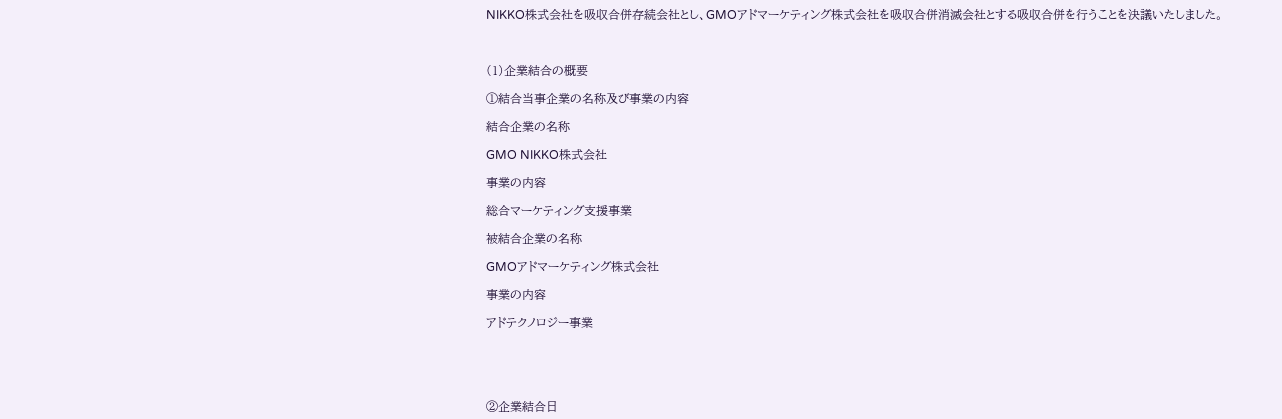NIKKO株式会社を吸収合併存続会社とし、GMOアドマーケティング株式会社を吸収合併消滅会社とする吸収合併を行うことを決議いたしました。



(1)企業結合の概要

①結合当事企業の名称及び事業の内容

結合企業の名称

GMO NIKKO株式会社

事業の内容

総合マーケティング支援事業

被結合企業の名称

GMOアドマーケティング株式会社

事業の内容

アドテクノロジー事業





②企業結合日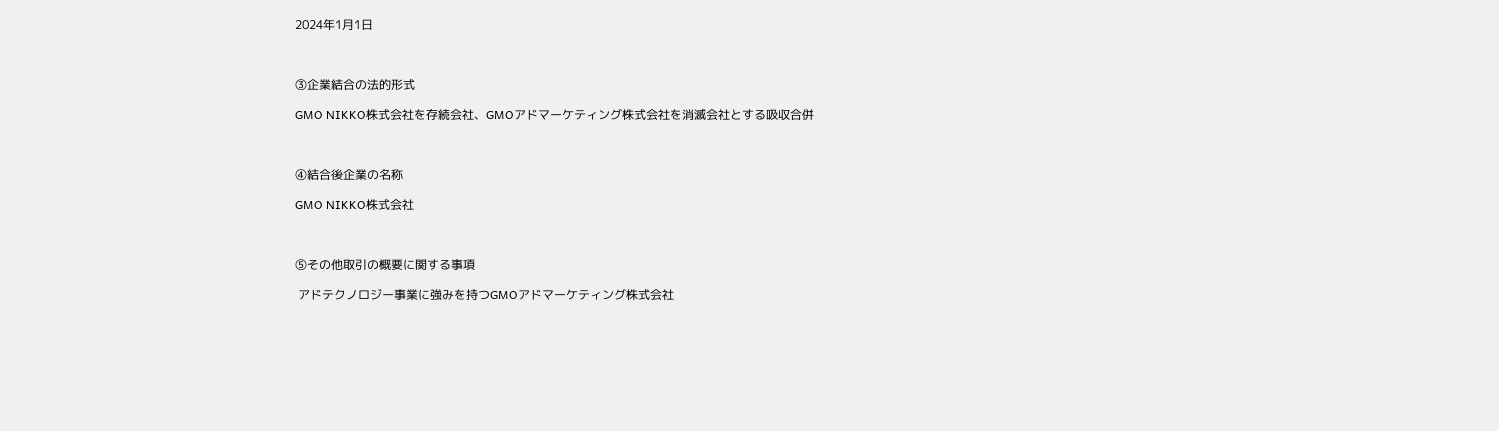2024年1月1日



③企業結合の法的形式

GMO NIKKO株式会社を存続会社、GMOアドマーケティング株式会社を消滅会社とする吸収合併



④結合後企業の名称

GMO NIKKO株式会社



⑤その他取引の概要に関する事項

 アドテクノロジー事業に強みを持つGMOアドマーケティング株式会社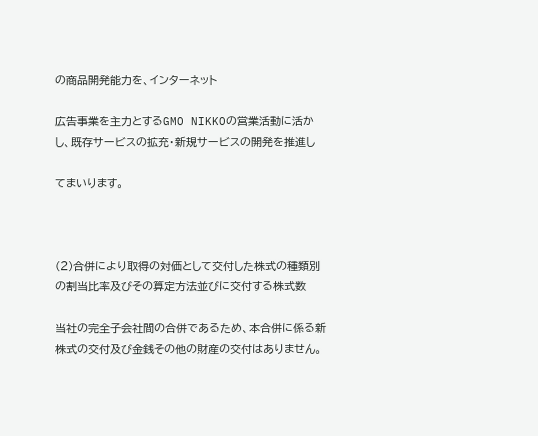の商品開発能力を、インターネット

広告事業を主力とするGMO NIKKOの営業活動に活かし、既存サービスの拡充・新規サービスの開発を推進し

てまいります。



(2)合併により取得の対価として交付した株式の種類別の割当比率及びその算定方法並びに交付する株式数

当社の完全子会社間の合併であるため、本合併に係る新株式の交付及び金銭その他の財産の交付はありません。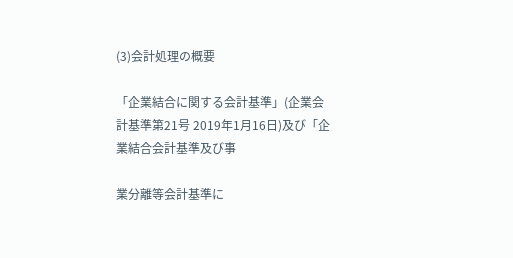(3)会計処理の概要

「企業結合に関する会計基準」(企業会計基準第21号 2019年1月16日)及び「企業結合会計基準及び事

業分離等会計基準に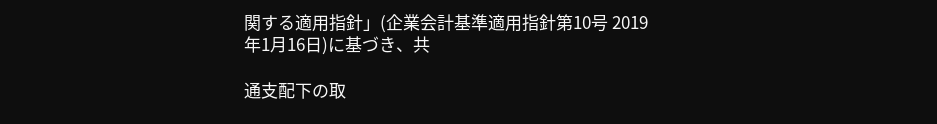関する適用指針」(企業会計基準適用指針第10号 2019年1月16日)に基づき、共

通支配下の取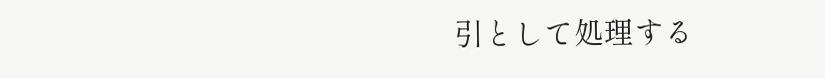引として処理する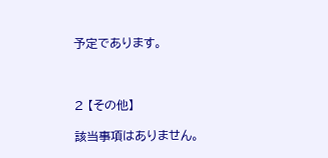予定であります。



2 【その他】

該当事項はありません。